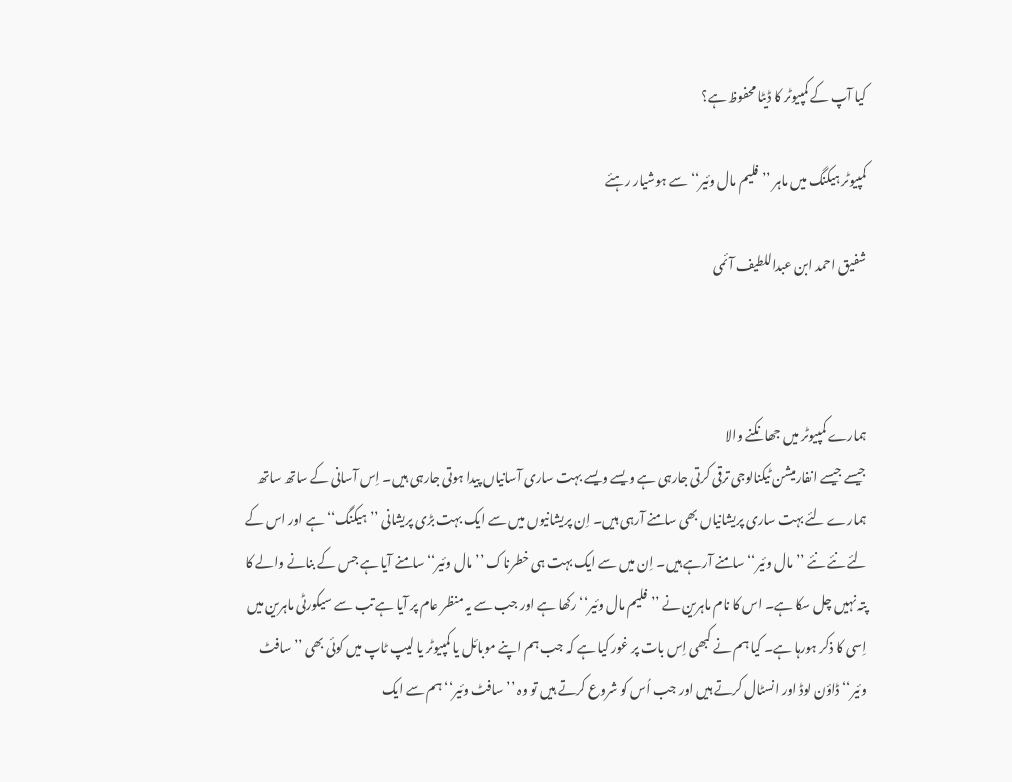کیا آپ کے کمپیوٹر کا ڈیٹا محفوظ ہے؟

کمپیوٹر ہیکنگ میں ماہر ’’فلیم مال وئیر‘‘ سے ہوشیار رہئے

شفیق احمد ابن عبداللطیف آئمی



ہمارے کمپیوٹر میں جھانکنے والا
جیسے جیسے انفارمیشن ٹیکنالوجی ترقی کرتی جارہی ہے ویسے ویسے بہت ساری آسانیاں پیدا ہوتی جارہی ہیں۔ اِس آسانی کے ساتھ ساتھ ہمارے لئے بہت ساری پریشانیاں بھی سامنے آرہی ہیں۔ اِن پریشانیوں میں سے ایک بہت بڑی پریشانی ’’ہیکنگ‘‘ ہے اور اس کے لئے نئے نئے ’’مال وئیر‘‘ سامنے آرہے ہیں۔ اِن میں سے ایک بہت ہی خطرناک ’’مال وئیر‘‘ سامنے آیا ہے جس کے بنانے والے کا پتہ نہیں چل سکا ہے۔ اس کا نام ماہرین نے ’’فلیم مال وئیر‘‘ رکھا ہے اور جب سے یہ منظر عام پر آیا ہے تب سے سیکورٹی ماہرین میں اِسی کا ذکر ہورہا ہے۔ کیا ہم نے کبھی اِس بات پر غور کیا ہے کہ جب ہم اپنے موبائل یا کمپیوٹر یا لیپ ٹاپ میں کوئی بھی ’’سافٹ وئیر‘‘ ڈاؤن لوڈ اور انسٹال کرتے ہیں اور جب اُس کو شروع کرتے ہیں تو وہ ’’سافٹ وئیر‘‘ ہم سے ایک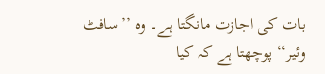بات کی اجازت مانگتا ہے۔ وہ ’’سافٹ وئیر‘‘ پوچھتا ہے کہ کیا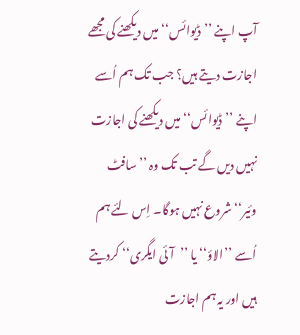آپ اپنے ’’ڈیوائس‘‘ میں دیکھنے کی مجھے اجازت دیتے ہیں؟ جب تک ہم اُسے اپنے ’’ڈیوائس‘‘ میں دیکھنے کی اجازت نہیں دیں گے تب تک وہ ’’سافٹ وئیر‘‘ شروع نہیں ہوگا۔ اِس لئے ہم اُسے ’’الاؤ‘‘ یا ’’آئی ایگری‘‘ کردیتے ہیں اور یہ ہم اجازت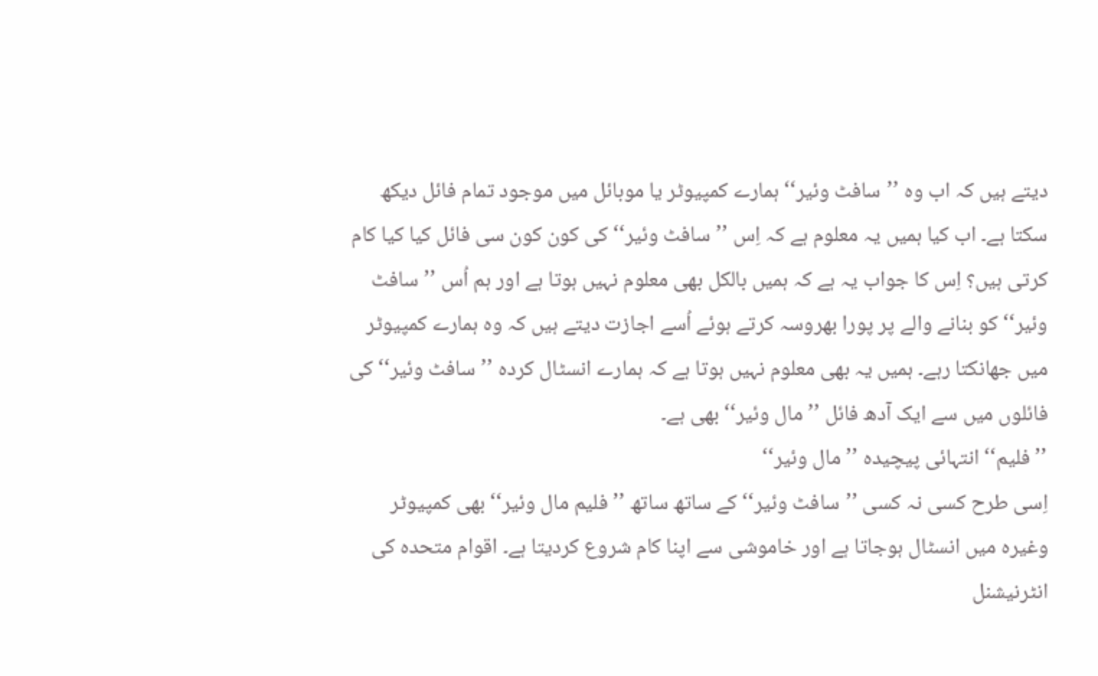دیتے ہیں کہ اب وہ ’’سافٹ وئیر‘‘ ہمارے کمپیوٹر یا موبائل میں موجود تمام فائل دیکھ سکتا ہے۔ اب کیا ہمیں یہ معلوم ہے کہ اِس ’’سافٹ وئیر‘‘ کی کون کون سی فائل کیا کیا کام کرتی ہیں؟ اِس کا جواب یہ ہے کہ ہمیں بالکل بھی معلوم نہیں ہوتا ہے اور ہم اُس ’’سافٹ وئیر‘‘ کو بنانے والے پر پورا بھروسہ کرتے ہوئے اُسے اجازت دیتے ہیں کہ وہ ہمارے کمپیوٹر میں جھانکتا رہے۔ ہمیں یہ بھی معلوم نہیں ہوتا ہے کہ ہمارے انسٹال کردہ ’’سافٹ وئیر‘‘ کی فائلوں میں سے ایک آدھ فائل ’’مال وئیر‘‘ بھی ہے۔
’’فلیم‘‘ انتہائی پیچیدہ ’’مال وئیر‘‘
اِسی طرح کسی نہ کسی ’’سافٹ وئیر‘‘ کے ساتھ ساتھ ’’فلیم مال وئیر‘‘ بھی کمپیوٹر وغیرہ میں انسٹال ہوجاتا ہے اور خاموشی سے اپنا کام شروع کردیتا ہے۔ اقوام متحدہ کی انٹرنیشنل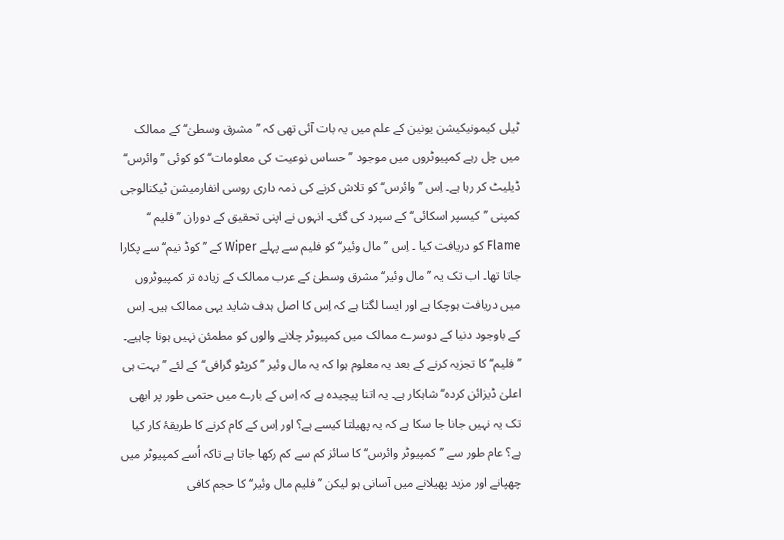ٹیلی کیمونیکیشن یونین کے علم میں یہ بات آئی تھی کہ ’’مشرق وسطیٰ‘‘ کے ممالک میں چل رہے کمپیوٹروں میں موجود ’’حساس نوعیت کی معلومات‘‘ کو کوئی ’’وائرس‘‘ ڈیلیٹ کر رہا ہے۔ اِس ’’وائرس‘‘ کو تلاش کرنے کی ذمہ داری روسی انفارمیشن ٹیکنالوجی کمپنی ’’کیسپر اسکائی‘‘ کے سپرد کی گئی۔ انہوں نے اپنی تحقیق کے دوران ’’فلیم ‘‘ Flame کو دریافت کیا ۔ اِس ’’مال وئیر‘‘ کو فلیم سے پہلے Wiper کے ’’کوڈ نیم‘‘ سے پکارا جاتا تھا۔ اب تک یہ ’’مال وئیر‘‘ مشرق وسطیٰ کے عرب ممالک کے زیادہ تر کمپیوٹروں میں دریافت ہوچکا ہے اور ایسا لگتا ہے کہ اِس کا اصل ہدف شاید یہی ممالک ہیں۔ اِس کے باوجود دنیا کے دوسرے ممالک میں کمپیوٹر چلانے والوں کو مطمئن نہیں ہونا چاہیے۔ ’’فلیم‘‘ کا تجزیہ کرنے کے بعد یہ معلوم ہوا کہ یہ مال وئیر ’’کرپٹو گرافی‘‘ کے لئے ’’بہت ہی اعلیٰ ڈیزائن کردہ‘‘ شاہکار ہے۔ یہ اتنا پیچیدہ ہے کہ اِس کے بارے میں حتمی طور پر ابھی تک یہ نہیں جانا جا سکا ہے کہ یہ پھیلتا کیسے ہے؟ اور اِس کے کام کرنے کا طریقۂ کار کیا ہے؟ عام طور سے ’’کمپیوٹر وائرس‘‘ کا سائز کم سے کم رکھا جاتا ہے تاکہ اُسے کمپیوٹر میں چھپانے اور مزید پھیلانے میں آسانی ہو لیکن ’’فلیم مال وئیر‘‘ کا حجم کافی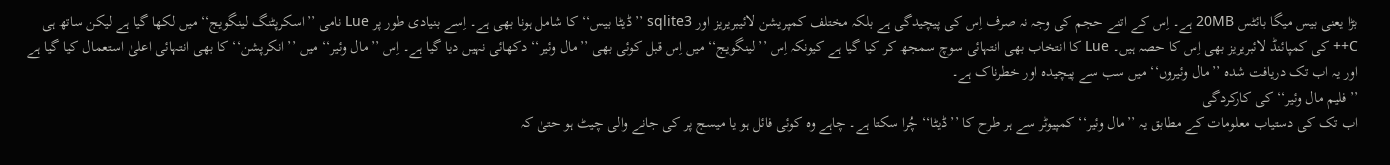بڑا یعنی بیس میگا بائٹس 20MB ہے۔ اِس کے اتنے حجم کی وجہ نہ صرف اِس کی پیچیدگی ہے بلکہ مختلف کمپریشن لائیبریریز اور sqlite3 ’’ڈیٹا بیس‘‘ کا شامل ہونا بھی ہے۔ اِسے بنیادی طور پر Lue نامی ’’اسکرپٹنگ لینگویج‘‘ میں لکھا گیا ہے لیکن ساتھ ہی C++ کی کمپائنڈ لائبریریز بھی اِس کا حصہ ہیں۔ Lue کا انتخاب بھی انتہائی سوچ سمجھ کر کیا گیا ہے کیونکہ اِس ’’لینگویج‘‘ میں اِس قبل کوئی بھی ’’مال وئیر‘‘ دکھائی نہیں دیا گیا ہے۔ اِس ’’مال وئیر‘‘ میں ’’انکرپشن‘‘ کا بھی انتہائی اعلیٰ استعمال کیا گیا ہے اور یہ اب تک دریافت شدہ ’’مال وئیروں‘‘ میں سب سے پیچیدہ اور خطرناک ہے۔
’’فلیم مال وئیر‘‘ کی کارکردگی
اب تک کی دستیاب معلومات کے مطابق یہ ’’مال وئیر‘‘ کمپیوٹر سے ہر طرح کا ’’ڈیٹا‘‘ چُرا سکتا ہے۔ چاہے وہ کوئی فائل ہو یا میسج پر کی جانے والی چیٹ ہو حتیٰ کہ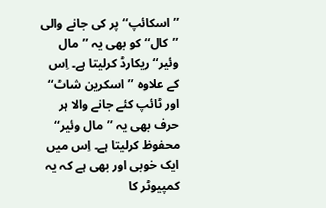’’اسکائپ‘‘ پر کی جانے والی ’’کال‘‘ کو بھی یہ ’’مال وئیر‘‘ ریکارڈ کرلیتا ہے۔ اِس کے علاوہ ’’اسکرین شاٹ‘‘ اور ٹائپ کئے جانے والا ہر حرف بھی یہ ’’مال وئیر‘‘ محفوظ کرلیتا ہے۔ اِس میں ایک خوبی اور بھی ہے کہ یہ کمپیوٹر کا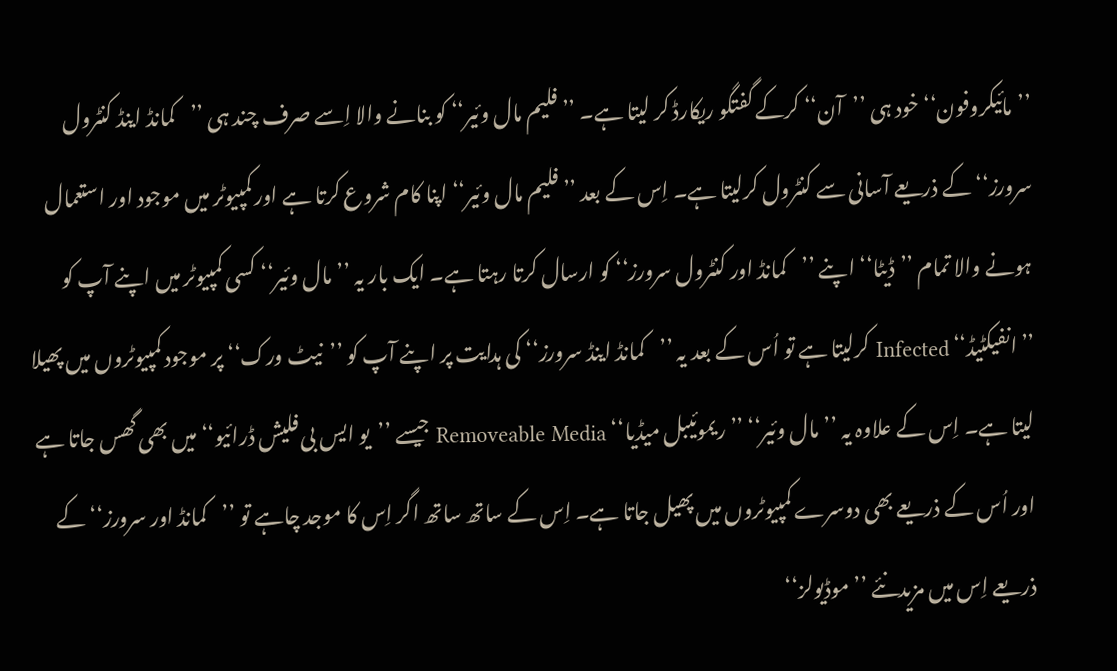’’مائیکروفون‘‘ خود ہی ’’آن‘‘ کرکے گفتگو ریکارڈ کر لیتا ہے۔ ’’فلیم مال وئیر‘‘ کو بنانے والا اِسے صرف چند ہی ’’کمانڈ اینڈ کنٹرول سرورز‘‘ کے ذریعے آسانی سے کنٹرول کرلیتا ہے۔ اِس کے بعد ’’فلیم مال وئیر‘‘ اپنا کام شروع کرتا ہے اور کمپیوٹر میں موجود اور استعمال ہونے والا تمام ’’ڈیٹا‘‘ اپنے ’’کمانڈ اور کنٹرول سرورز‘‘ کو ارسال کرتا رہتا ہے۔ ایک بار یہ ’’مال وئیر‘‘ کسی کمپیوٹر میں اپنے آپ کو ’’انفیکٹیڈ‘‘ Infected کرلیتا ہے تو اُس کے بعد یہ ’’کمانڈ اینڈ سرورز‘‘ کی ہدایت پر اپنے آپ کو ’’نیٹ ورک‘‘ پر موجود کمپیوٹروں میں پھیلا لیتا ہے۔ اِس کے علاوہ یہ ’’مال وئیر‘‘ ’’ریموئیبل میڈیا‘‘ Removeable Media جیسے ’’یو ایس بی فلیش ڈرائیو‘‘ میں بھی گھس جاتا ہے اور اُس کے ذریعے بھی دوسرے کمپیوٹروں میں پھیل جاتا ہے۔ اِس کے ساتھ ساتھ اگر اِس کا موجد چاہے تو ’’کمانڈ اور سرورز‘‘ کے ذریعے اِس میں مزیدنئے ’’موڈیولز‘‘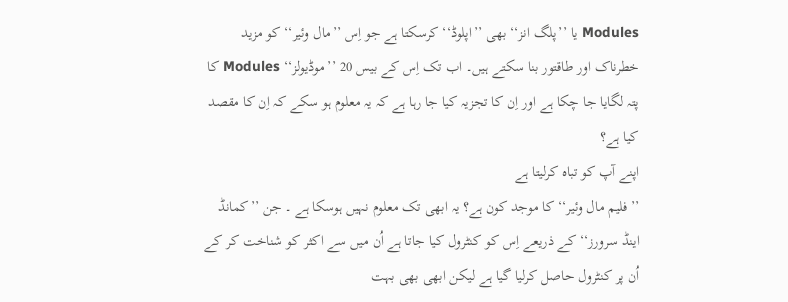Modules یا ’’پلگ انز‘‘ بھی ’’اپلوڈ‘‘ کرسکتا ہے جو اِس ’’مال وئیر‘‘ کو مزید خطرناک اور طاقتور بنا سکتے ہیں۔ اب تک اِس کے بیس 20 ’’موڈیولز‘‘ Modules کا پتہ لگایا جا چکا ہے اور اِن کا تجزیہ کیا جا رہا ہے کہ یہ معلوم ہو سکے کہ اِن کا مقصد کیا ہے؟
اپنے آپ کو تباہ کرلیتا ہے
’’فلیم مال وئیر‘‘ کا موجد کون ہے؟ یہ ابھی تک معلوم نہیں ہوسکا ہے ۔ جن ’’کمانڈ اینڈ سرورز‘‘ کے ذریعے اِس کو کنٹرول کیا جاتا ہے اُن میں سے اکثر کو شناخت کر کے اُن پر کنٹرول حاصل کرلیا گیا ہے لیکن ابھی بھی بہت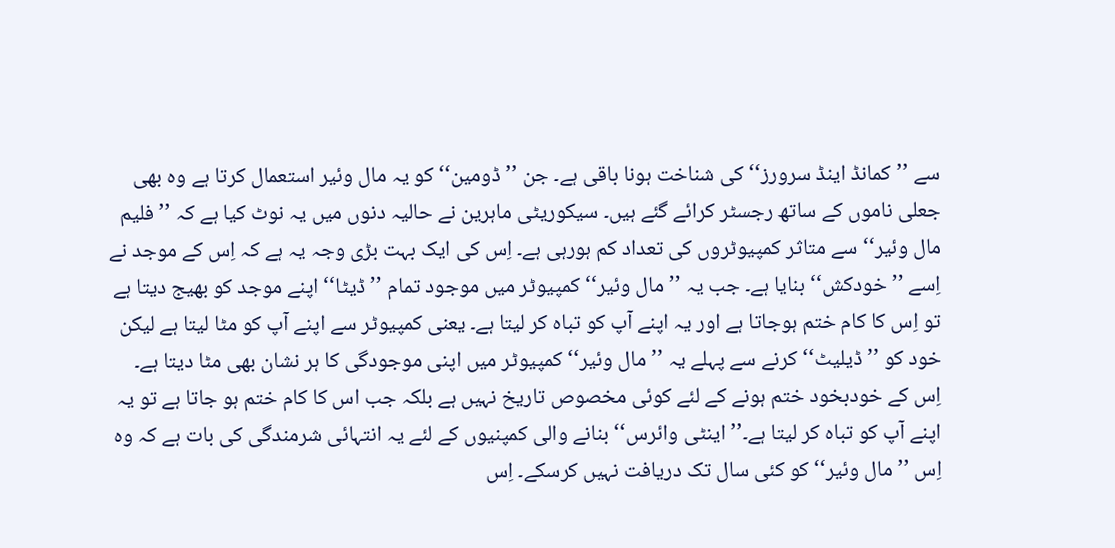سے ’’کمانڈ اینڈ سرورز‘‘ کی شناخت ہونا باقی ہے۔ جن ’’ڈومین‘‘ کو یہ مال وئیر استعمال کرتا ہے وہ بھی جعلی ناموں کے ساتھ رجسٹر کرائے گئے ہیں۔ سیکوریٹی ماہرین نے حالیہ دنوں میں یہ نوٹ کیا ہے کہ ’’فلیم مال وئیر‘‘ سے متاثر کمپیوٹروں کی تعداد کم ہورہی ہے۔ اِس کی ایک بہت بڑی وجہ یہ ہے کہ اِس کے موجد نے اِسے ’’خودکش‘‘ بنایا ہے۔ جب یہ ’’مال وئیر‘‘ کمپیوٹر میں موجود تمام ’’ڈیٹا‘‘ اپنے موجد کو بھیج دیتا ہے تو اِس کا کام ختم ہوجاتا ہے اور یہ اپنے آپ کو تباہ کر لیتا ہے۔ یعنی کمپیوٹر سے اپنے آپ کو مٹا لیتا ہے لیکن خود کو ’’ڈیلیٹ‘‘ کرنے سے پہلے یہ ’’مال وئیر‘‘ کمپیوٹر میں اپنی موجودگی کا ہر نشان بھی مٹا دیتا ہے۔ اِس کے خودبخود ختم ہونے کے لئے کوئی مخصوص تاریخ نہیں ہے بلکہ جب اس کا کام ختم ہو جاتا ہے تو یہ اپنے آپ کو تباہ کر لیتا ہے۔’’اینٹی وائرس‘‘ بنانے والی کمپنیوں کے لئے یہ انتہائی شرمندگی کی بات ہے کہ وہ اِس ’’مال وئیر‘‘ کو کئی سال تک دریافت نہیں کرسکے۔ اِس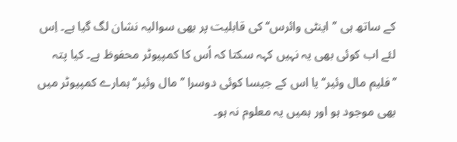کے ساتھ ہی ’’اینٹی وائرس‘‘ کی قابلیت پر بھی سوالیہ نشان لگ گیا ہے۔ اِس لئے اب کوئی بھی یہ نہیں کہہ سکتا کہ اُس کا کمپیوٹر محفوظ ہے۔ کیا پتہ ’’فلیم مال وئیر‘‘ یا اس کے جیسا کوئی دوسرا ’’مال وئیر‘‘ ہمارے کمپیوٹر میں بھی موجود ہو اور ہمیں یہ معلوم نہ ہو۔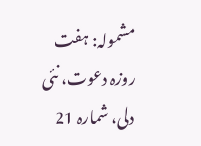مشمولہ: ہفت روزہ دعوت، نئی دلی، شمارہ 21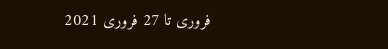فروری تا 27 فروری 2021